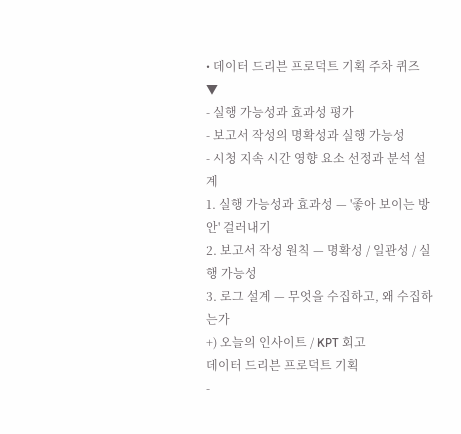• 데이터 드리븐 프로덕트 기획 주차 퀴즈 ▼
- 실행 가능성과 효과성 평가
- 보고서 작성의 명확성과 실행 가능성
- 시청 지속 시간 영향 요소 선정과 분석 설계
1. 실행 가능성과 효과성 — '좋아 보이는 방안' 걸러내기
2. 보고서 작성 원칙 — 명확성 / 일관성 / 실행 가능성
3. 로그 설계 — 무엇을 수집하고, 왜 수집하는가
+) 오늘의 인사이트 / KPT 회고
데이터 드리븐 프로덕트 기획
-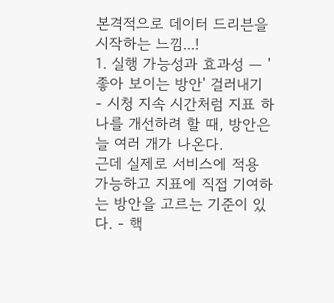본격적으로 데이터 드리븐을 시작하는 느낌...!
1. 실행 가능성과 효과성 — '좋아 보이는 방안' 걸러내기
- 시청 지속 시간처럼 지표 하나를 개선하려 할 때, 방안은 늘 여러 개가 나온다.
근데 실제로 서비스에 적용 가능하고 지표에 직접 기여하는 방안을 고르는 기준이 있다. - 핵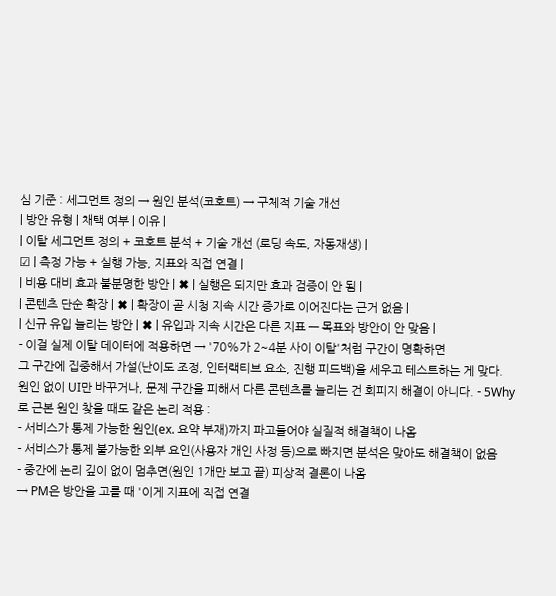심 기준 : 세그먼트 정의 → 원인 분석(코호트) → 구체적 기술 개선
| 방안 유형 | 채택 여부 | 이유 |
| 이탈 세그먼트 정의 + 코호트 분석 + 기술 개선 (로딩 속도, 자동재생) |
☑ | 측정 가능 + 실행 가능, 지표와 직접 연결 |
| 비용 대비 효과 불분명한 방안 | ✖ | 실행은 되지만 효과 검증이 안 됨 |
| 콘텐츠 단순 확장 | ✖ | 확장이 곧 시청 지속 시간 증가로 이어진다는 근거 없음 |
| 신규 유입 늘리는 방안 | ✖ | 유입과 지속 시간은 다른 지표 — 목표와 방안이 안 맞음 |
- 이걸 실제 이탈 데이터에 적용하면 → '70%가 2~4분 사이 이탈'처럼 구간이 명확하면
그 구간에 집중해서 가설(난이도 조정, 인터랙티브 요소, 진행 피드백)을 세우고 테스트하는 게 맞다.
원인 없이 UI만 바꾸거나, 문제 구간을 피해서 다른 콘텐츠를 늘리는 건 회피지 해결이 아니다. - 5Why로 근본 원인 찾을 때도 같은 논리 적용 :
- 서비스가 통제 가능한 원인(ex. 요약 부재)까지 파고들어야 실질적 해결책이 나옴
- 서비스가 통제 불가능한 외부 요인(사용자 개인 사정 등)으로 빠지면 분석은 맞아도 해결책이 없음
- 중간에 논리 깊이 없이 멈추면(원인 1개만 보고 끝) 피상적 결론이 나옴
→ PM은 방안을 고를 때 '이게 지표에 직접 연결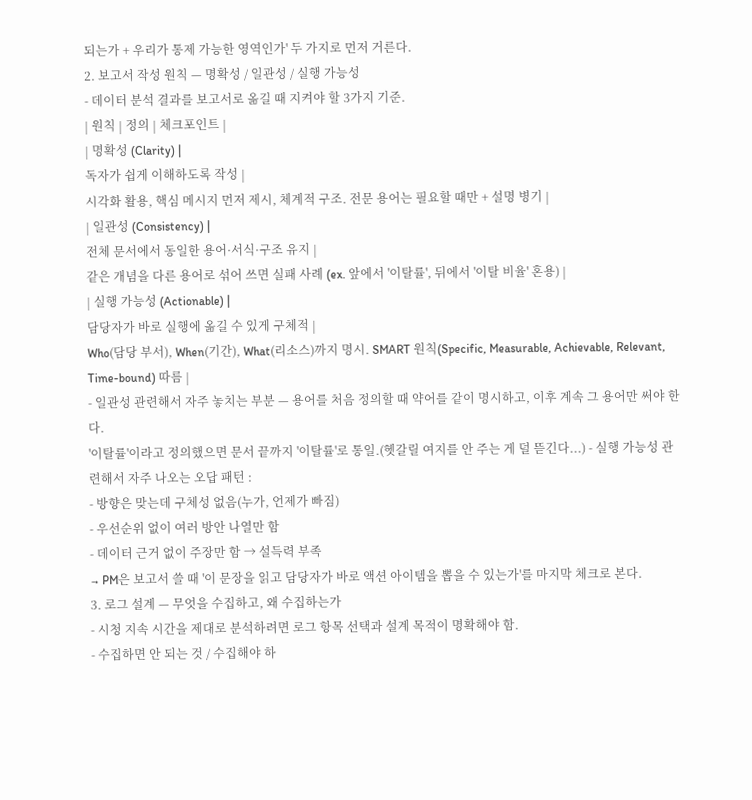되는가 + 우리가 통제 가능한 영역인가' 두 가지로 먼저 거른다.
2. 보고서 작성 원칙 — 명확성 / 일관성 / 실행 가능성
- 데이터 분석 결과를 보고서로 옮길 때 지켜야 할 3가지 기준.
| 원칙 | 정의 | 체크포인트 |
| 명확성 (Clarity) |
독자가 쉽게 이해하도록 작성 |
시각화 활용, 핵심 메시지 먼저 제시, 체계적 구조. 전문 용어는 필요할 때만 + 설명 병기 |
| 일관성 (Consistency) |
전체 문서에서 동일한 용어·서식·구조 유지 |
같은 개념을 다른 용어로 섞어 쓰면 실패 사례 (ex. 앞에서 '이탈률', 뒤에서 '이탈 비율' 혼용) |
| 실행 가능성 (Actionable) |
담당자가 바로 실행에 옮길 수 있게 구체적 |
Who(담당 부서), When(기간), What(리소스)까지 명시. SMART 원칙(Specific, Measurable, Achievable, Relevant, Time-bound) 따름 |
- 일관성 관련해서 자주 놓치는 부분 — 용어를 처음 정의할 때 약어를 같이 명시하고, 이후 계속 그 용어만 써야 한다.
'이탈률'이라고 정의했으면 문서 끝까지 '이탈률'로 통일.(헷갈릴 여지를 안 주는 게 덜 뜯긴다...) - 실행 가능성 관련해서 자주 나오는 오답 패턴 :
- 방향은 맞는데 구체성 없음(누가, 언제가 빠짐)
- 우선순위 없이 여러 방안 나열만 함
- 데이터 근거 없이 주장만 함 → 설득력 부족
→ PM은 보고서 쓸 때 '이 문장을 읽고 담당자가 바로 액션 아이템을 뽑을 수 있는가'를 마지막 체크로 본다.
3. 로그 설계 — 무엇을 수집하고, 왜 수집하는가
- 시청 지속 시간을 제대로 분석하려면 로그 항목 선택과 설계 목적이 명확해야 함.
- 수집하면 안 되는 것 / 수집해야 하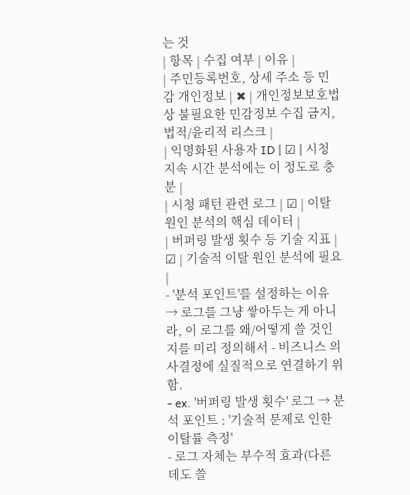는 것
| 항목 | 수집 여부 | 이유 |
| 주민등록번호, 상세 주소 등 민감 개인정보 | ✖ | 개인정보보호법상 불필요한 민감정보 수집 금지, 법적/윤리적 리스크 |
| 익명화된 사용자 ID | ☑ | 시청 지속 시간 분석에는 이 정도로 충분 |
| 시청 패턴 관련 로그 | ☑ | 이탈 원인 분석의 핵심 데이터 |
| 버퍼링 발생 횟수 등 기술 지표 | ☑ | 기술적 이탈 원인 분석에 필요 |
- '분석 포인트'를 설정하는 이유
→ 로그를 그냥 쌓아두는 게 아니라, 이 로그를 왜/어떻게 쓸 것인지를 미리 정의해서 - 비즈니스 의사결정에 실질적으로 연결하기 위함.
- ex. '버퍼링 발생 횟수' 로그 → 분석 포인트 : '기술적 문제로 인한 이탈률 측정'
- 로그 자체는 부수적 효과(다른 데도 쓸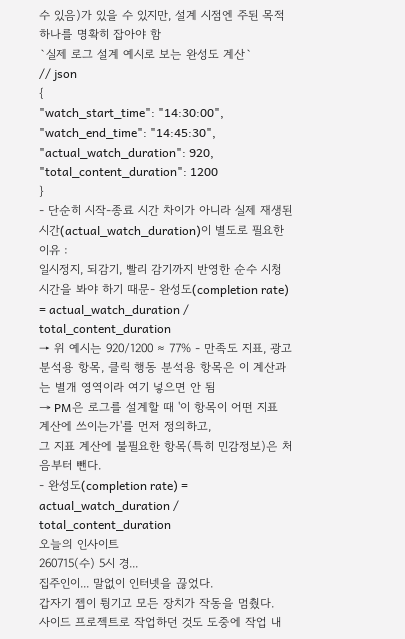수 있음)가 있을 수 있지만, 설계 시점엔 주된 목적 하나를 명확히 잡아야 함
`실제 로그 설계 예시로 보는 완성도 계산`
// json
{
"watch_start_time": "14:30:00",
"watch_end_time": "14:45:30",
"actual_watch_duration": 920,
"total_content_duration": 1200
}
- 단순히 시작-종료 시간 차이가 아니라 실제 재생된 시간(actual_watch_duration)이 별도로 필요한 이유 :
일시정지, 되감기, 빨리 감기까지 반영한 순수 시청 시간을 봐야 하기 때문- 완성도(completion rate) = actual_watch_duration / total_content_duration
→ 위 예시는 920/1200 ≈ 77% - 만족도 지표, 광고 분석용 항목, 클릭 행동 분석용 항목은 이 계산과는 별개 영역이라 여기 넣으면 안 됨
→ PM은 로그를 설계할 때 '이 항목이 어떤 지표 계산에 쓰이는가'를 먼저 정의하고,
그 지표 계산에 불필요한 항목(특히 민감정보)은 처음부터 뺀다.
- 완성도(completion rate) = actual_watch_duration / total_content_duration
오늘의 인사이트
260715(수) 5시 경...
집주인이... 말없이 인터넷을 끊었다.
갑자기 젭이 튕기고 모든 장치가 작동을 멈췄다.
사이드 프로젝트로 작업하던 것도 도중에 작업 내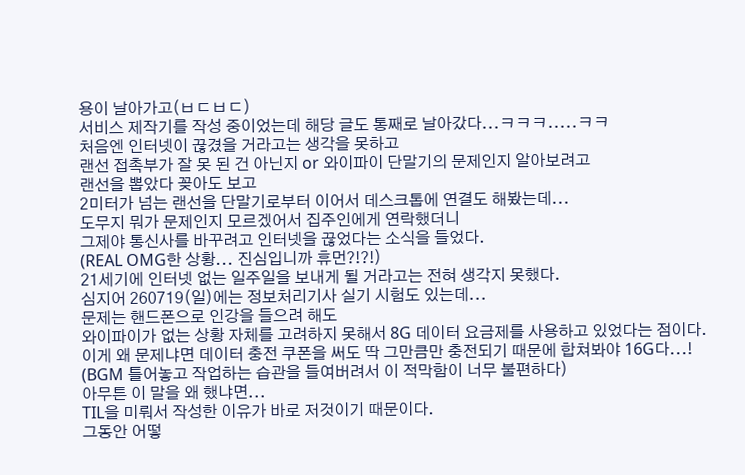용이 날아가고(ㅂㄷㅂㄷ)
서비스 제작기를 작성 중이었는데 해당 글도 통째로 날아갔다...ㅋㅋㅋ.....ㅋㅋ
처음엔 인터넷이 끊겼을 거라고는 생각을 못하고
랜선 접촉부가 잘 못 된 건 아닌지 or 와이파이 단말기의 문제인지 알아보려고
랜선을 뽑았다 꽂아도 보고
2미터가 넘는 랜선을 단말기로부터 이어서 데스크톱에 연결도 해봤는데...
도무지 뭐가 문제인지 모르겠어서 집주인에게 연락했더니
그제야 통신사를 바꾸려고 인터넷을 끊었다는 소식을 들었다.
(REAL OMG한 상황... 진심입니까 휴먼?!?!)
21세기에 인터넷 없는 일주일을 보내게 될 거라고는 전혀 생각지 못했다.
심지어 260719(일)에는 정보처리기사 실기 시험도 있는데...
문제는 핸드폰으로 인강을 들으려 해도
와이파이가 없는 상황 자체를 고려하지 못해서 8G 데이터 요금제를 사용하고 있었다는 점이다.
이게 왜 문제냐면 데이터 충전 쿠폰을 써도 딱 그만큼만 충전되기 때문에 합쳐봐야 16G다...!
(BGM 틀어놓고 작업하는 습관을 들여버려서 이 적막함이 너무 불편하다)
아무튼 이 말을 왜 했냐면...
TIL을 미뤄서 작성한 이유가 바로 저것이기 때문이다.
그동안 어떻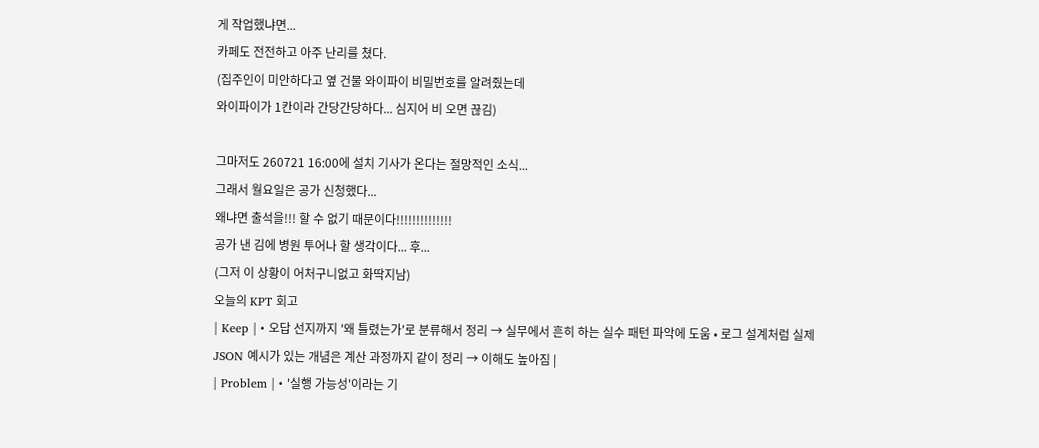게 작업했냐면...
카페도 전전하고 아주 난리를 쳤다.
(집주인이 미안하다고 옆 건물 와이파이 비밀번호를 알려줬는데
와이파이가 1칸이라 간당간당하다... 심지어 비 오면 끊김)

그마저도 260721 16:00에 설치 기사가 온다는 절망적인 소식...
그래서 월요일은 공가 신청했다...
왜냐면 출석을!!! 할 수 없기 때문이다!!!!!!!!!!!!!!
공가 낸 김에 병원 투어나 할 생각이다... 후...
(그저 이 상황이 어처구니없고 화딱지남)
오늘의 KPT 회고
| Keep | • 오답 선지까지 '왜 틀렸는가'로 분류해서 정리 → 실무에서 흔히 하는 실수 패턴 파악에 도움 • 로그 설계처럼 실제 JSON 예시가 있는 개념은 계산 과정까지 같이 정리 → 이해도 높아짐 |
| Problem | • '실행 가능성'이라는 기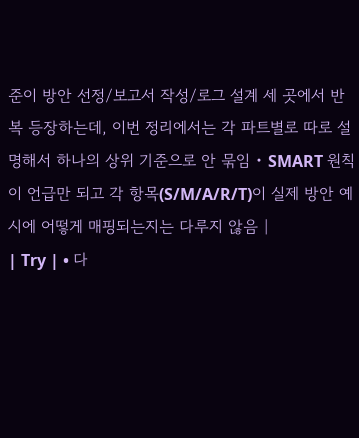준이 방안 선정/보고서 작성/로그 설계 세 곳에서 반복 등장하는데, 이번 정리에서는 각 파트별로 따로 설명해서 하나의 상위 기준으로 안 묶임 • SMART 원칙이 언급만 되고 각 항목(S/M/A/R/T)이 실제 방안 예시에 어떻게 매핑되는지는 다루지 않음 |
| Try | • 다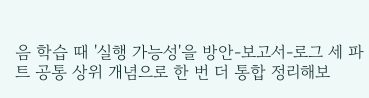음 학습 때 '실행 가능성'을 방안-보고서-로그 세 파트 공통 상위 개념으로 한 번 더 통합 정리해보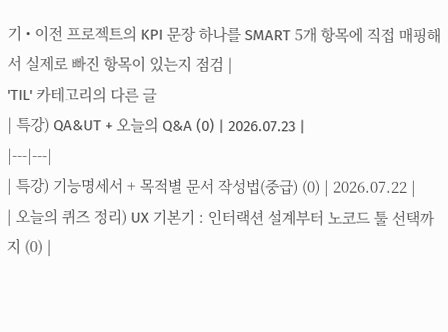기 • 이전 프로젝트의 KPI 문장 하나를 SMART 5개 항목에 직접 매핑해서 실제로 빠진 항목이 있는지 점검 |
'TIL' 카테고리의 다른 글
| 특강) QA&UT + 오늘의 Q&A (0) | 2026.07.23 |
|---|---|
| 특강) 기능명세서 + 목적별 문서 작성법(중급) (0) | 2026.07.22 |
| 오늘의 퀴즈 정리) UX 기본기 : 인터랙션 설계부터 노코드 툴 선택까지 (0) |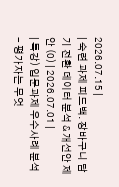2026.07.15 |
| 숙련 과제 피드백. 장바구니 담기 전환 데이터 분석 & 개선안 제안 (0) | 2026.07.01 |
| 특강) 입문과제 우수사례 분석 - 평가자는 무엇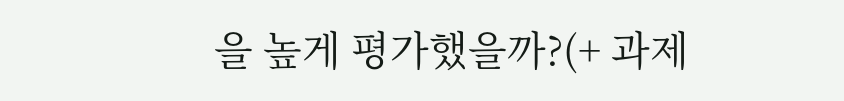을 높게 평가했을까?(+ 과제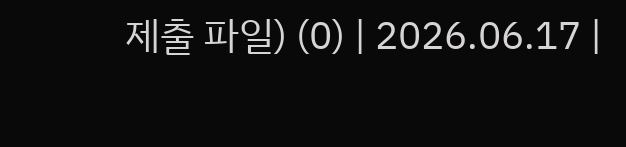제출 파일) (0) | 2026.06.17 |